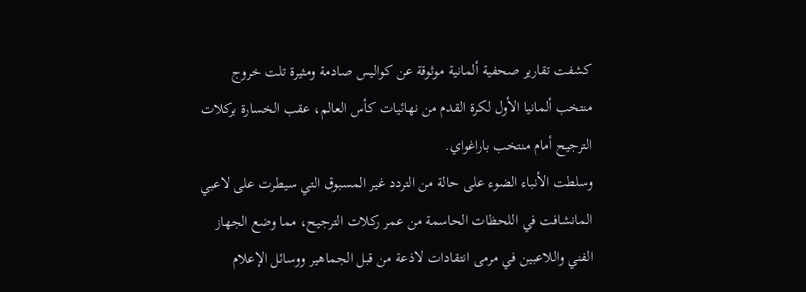كشفت تقارير صحفية ألمانية موثوقة عن كواليس صادمة ومثيرة تلت خروج منتخب ألمانيا الأول لكرة القدم من نهائيات كأس العالم، عقب الخسارة بركلات الترجيح أمام منتخب باراغواي.
وسلطت الأنباء الضوء على حالة من التردد غير المسبوق التي سيطرت على لاعبي المانشافت في اللحظات الحاسمة من عمر ركلات الترجيح، مما وضع الجهاز الفني واللاعبين في مرمى انتقادات لاذعة من قبل الجماهير ووسائل الإعلام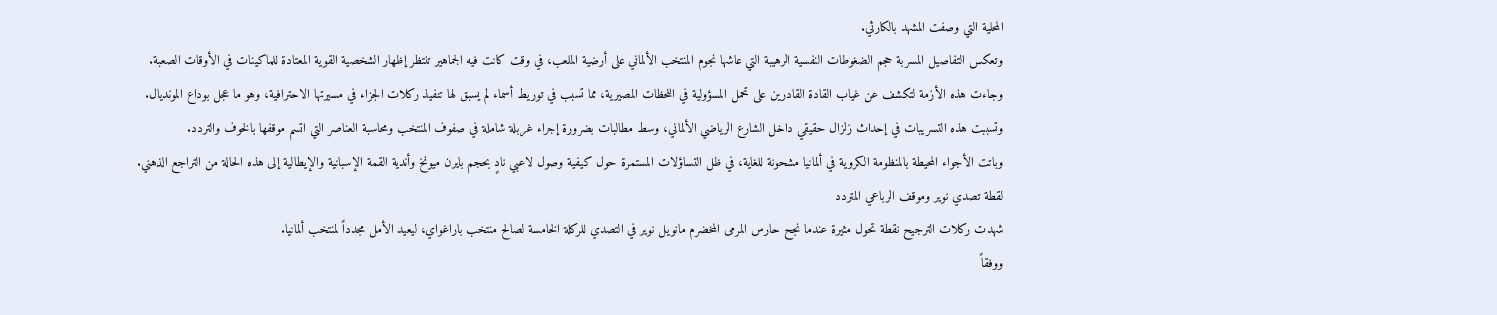المحلية التي وصفت المشهد بالكارثي.
وتعكس التفاصيل المسربة حجم الضغوطات النفسية الرهيبة التي عاشها نجوم المنتخب الألماني على أرضية الملعب، في وقت كانت فيه الجماهير تنتظر إظهار الشخصية القوية المعتادة للماكينات في الأوقات الصعبة.
وجاءت هذه الأزمة لتكشف عن غياب القادة القادرين على تحمل المسؤولية في اللحظات المصيرية، مما تسبب في توريط أسماء لم يسبق لها تنفيذ ركلات الجزاء في مسيرتها الاحترافية، وهو ما عجل بوداع المونديال.
وتسببت هذه التسريبات في إحداث زلزال حقيقي داخل الشارع الرياضي الألماني، وسط مطالبات بضرورة إجراء غربلة شاملة في صفوف المنتخب ومحاسبة العناصر التي اتسم موقفها بالخوف والتردد.
وباتت الأجواء المحيطة بالمنظومة الكروية في ألمانيا مشحونة للغاية، في ظل التساؤلات المستمرة حول كيفية وصول لاعبي نادٍ بحجم بايرن ميونخ وأندية القمة الإسبانية والإيطالية إلى هذه الحالة من التراجع الذهني.
لقطة تصدي نوير وموقف الرباعي المتردد
شهدت ركلات الترجيح نقطة تحول مثيرة عندما نجح حارس المرمى المخضرم مانويل نوير في التصدي للركلة الخامسة لصالح منتخب باراغواي، ليعيد الأمل مجدداً لمنتخب ألمانيا.
ووفقاً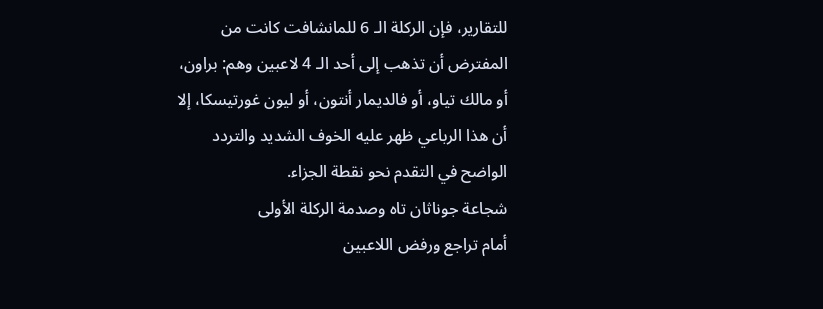للتقارير، فإن الركلة الـ 6 للمانشافت كانت من المفترض أن تذهب إلى أحد الـ 4 لاعبين وهم: براون، أو مالك تياو، أو فالديمار أنتون، أو ليون غورتيسكا، إلا أن هذا الرباعي ظهر عليه الخوف الشديد والتردد الواضح في التقدم نحو نقطة الجزاء.
شجاعة جوناثان تاه وصدمة الركلة الأولى
أمام تراجع ورفض اللاعبين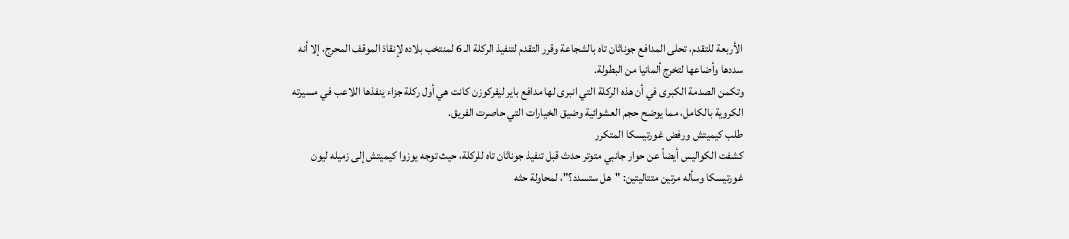الأربعة للتقدم، تحلى المدافع جوناثان تاه بالشجاعة وقرر التقدم لتنفيذ الركلة الـ 6 لمنتخب بلاده لإنقاذ الموقف المحرج، إلا أنه سددها وأضاعها لتخرج ألمانيا من البطولة.
وتكمن الصدمة الكبرى في أن هذه الركلة التي انبرى لها مدافع باير ليفركوزن كانت هي أول ركلة جزاء ينفذها اللاعب في مسيرته الكروية بالكامل، مما يوضح حجم العشوائية وضيق الخيارات التي حاصرت الفريق.
طلب كيميتش ورفض غورتيسكا المتكرر
كشفت الكواليس أيضاً عن حوار جانبي متوتر حدث قبل تنفيذ جوناثان تاه للركلة، حيث توجه يوزوا كيميتش إلى زميله ليون غورتيسكا وسأله مرتين متتاليتين: "هل ستسدد؟"، لمحاولة حثه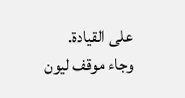على القيادة.
وجاء موقف ليون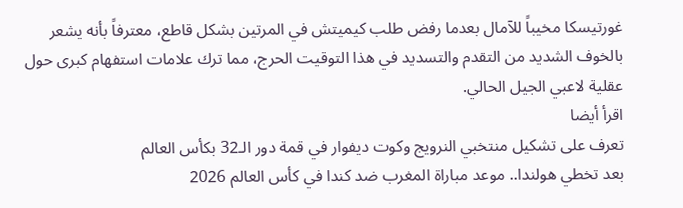غورتيسكا مخيباً للآمال بعدما رفض طلب كيميتش في المرتين بشكل قاطع، معترفاً بأنه يشعر بالخوف الشديد من التقدم والتسديد في هذا التوقيت الحرج، مما ترك علامات استفهام كبرى حول عقلية لاعبي الجيل الحالي.
اقرأ أيضا
تعرف على تشكيل منتخبي النرويج وكوت ديفوار في قمة دور الـ32 بكأس العالم
بعد تخطي هولندا.. موعد مباراة المغرب ضد كندا في كأس العالم 2026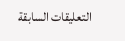التعليقات السابقة